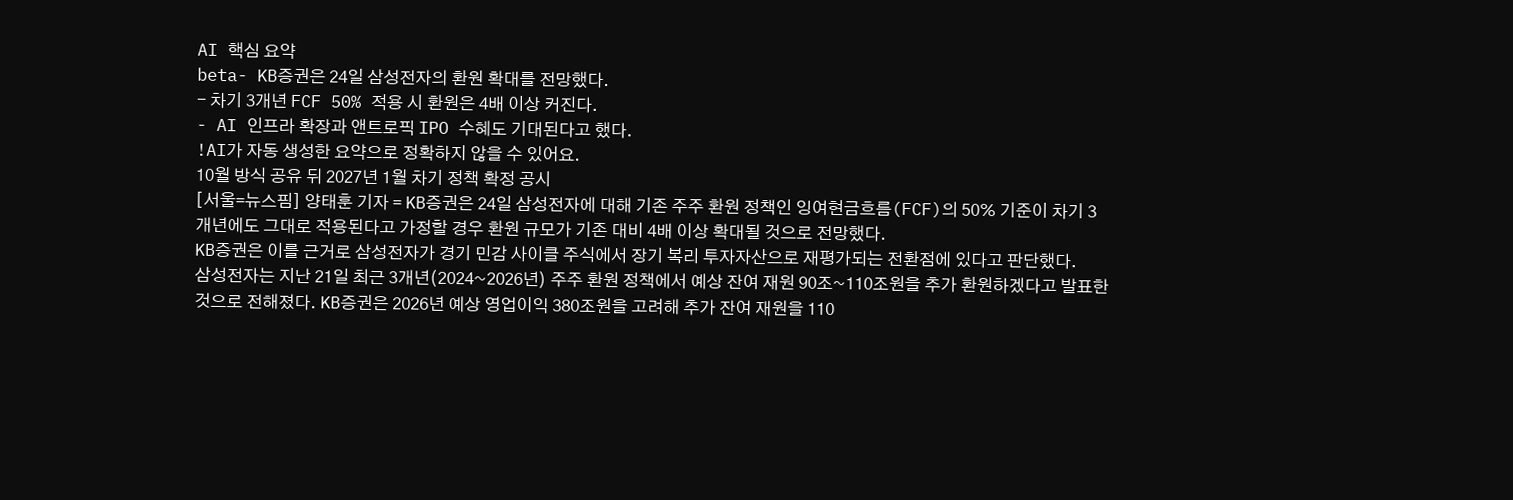AI 핵심 요약
beta- KB증권은 24일 삼성전자의 환원 확대를 전망했다.
- 차기 3개년 FCF 50% 적용 시 환원은 4배 이상 커진다.
- AI 인프라 확장과 앤트로픽 IPO 수혜도 기대된다고 했다.
!AI가 자동 생성한 요약으로 정확하지 않을 수 있어요.
10월 방식 공유 뒤 2027년 1월 차기 정책 확정 공시
[서울=뉴스핌] 양태훈 기자 = KB증권은 24일 삼성전자에 대해 기존 주주 환원 정책인 잉여현금흐름(FCF)의 50% 기준이 차기 3개년에도 그대로 적용된다고 가정할 경우 환원 규모가 기존 대비 4배 이상 확대될 것으로 전망했다.
KB증권은 이를 근거로 삼성전자가 경기 민감 사이클 주식에서 장기 복리 투자자산으로 재평가되는 전환점에 있다고 판단했다.
삼성전자는 지난 21일 최근 3개년(2024~2026년) 주주 환원 정책에서 예상 잔여 재원 90조~110조원을 추가 환원하겠다고 발표한 것으로 전해졌다. KB증권은 2026년 예상 영업이익 380조원을 고려해 추가 잔여 재원을 110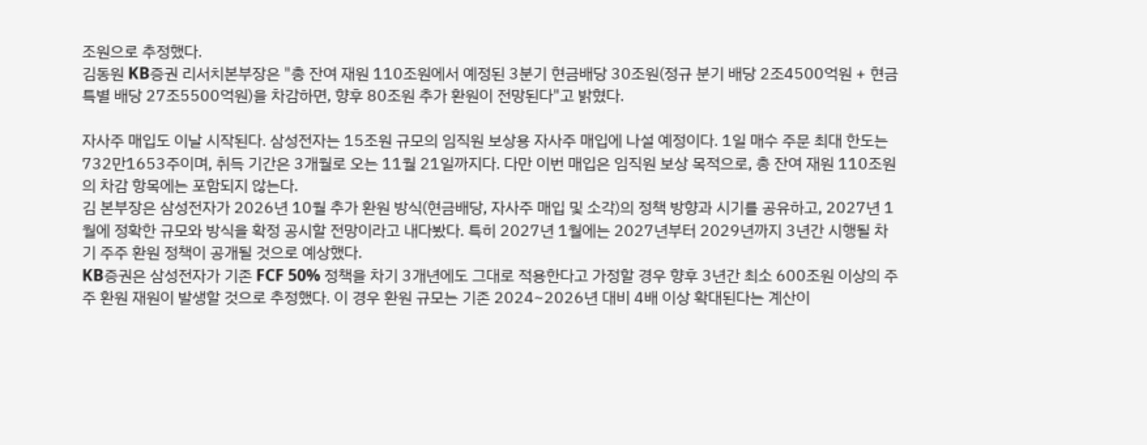조원으로 추정했다.
김동원 KB증권 리서치본부장은 "총 잔여 재원 110조원에서 예정된 3분기 현금배당 30조원(정규 분기 배당 2조4500억원 + 현금 특별 배당 27조5500억원)을 차감하면, 향후 80조원 추가 환원이 전망된다"고 밝혔다.

자사주 매입도 이날 시작된다. 삼성전자는 15조원 규모의 임직원 보상용 자사주 매입에 나설 예정이다. 1일 매수 주문 최대 한도는 732만1653주이며, 취득 기간은 3개월로 오는 11월 21일까지다. 다만 이번 매입은 임직원 보상 목적으로, 총 잔여 재원 110조원의 차감 항목에는 포함되지 않는다.
김 본부장은 삼성전자가 2026년 10월 추가 환원 방식(현금배당, 자사주 매입 및 소각)의 정책 방향과 시기를 공유하고, 2027년 1월에 정확한 규모와 방식을 확정 공시할 전망이라고 내다봤다. 특히 2027년 1월에는 2027년부터 2029년까지 3년간 시행될 차기 주주 환원 정책이 공개될 것으로 예상했다.
KB증권은 삼성전자가 기존 FCF 50% 정책을 차기 3개년에도 그대로 적용한다고 가정할 경우 향후 3년간 최소 600조원 이상의 주주 환원 재원이 발생할 것으로 추정했다. 이 경우 환원 규모는 기존 2024~2026년 대비 4배 이상 확대된다는 계산이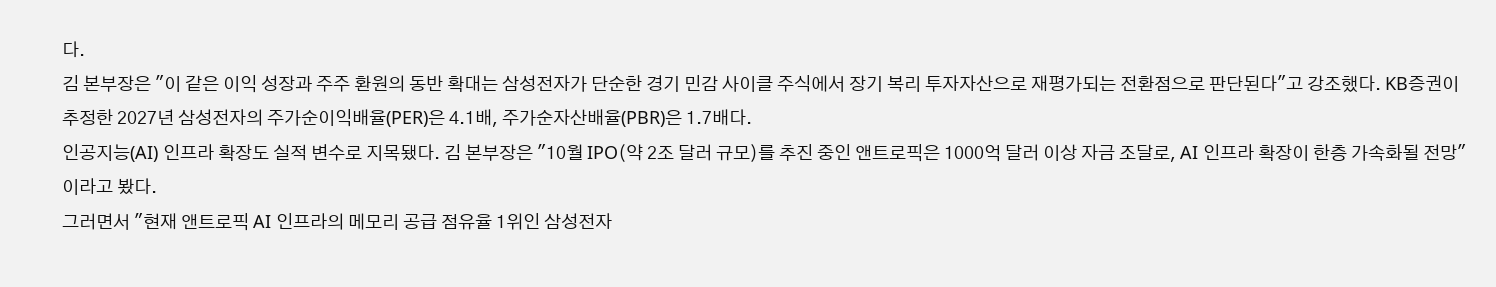다.
김 본부장은 "이 같은 이익 성장과 주주 환원의 동반 확대는 삼성전자가 단순한 경기 민감 사이클 주식에서 장기 복리 투자자산으로 재평가되는 전환점으로 판단된다"고 강조했다. KB증권이 추정한 2027년 삼성전자의 주가순이익배율(PER)은 4.1배, 주가순자산배율(PBR)은 1.7배다.
인공지능(AI) 인프라 확장도 실적 변수로 지목됐다. 김 본부장은 "10월 IPO(약 2조 달러 규모)를 추진 중인 앤트로픽은 1000억 달러 이상 자금 조달로, AI 인프라 확장이 한층 가속화될 전망"이라고 봤다.
그러면서 "현재 앤트로픽 AI 인프라의 메모리 공급 점유율 1위인 삼성전자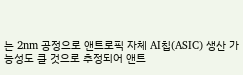는 2nm 공정으로 앤트로픽 자체 AI칩(ASIC) 생산 가능성도 클 것으로 추정되어 앤트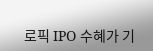로픽 IPO 수혜가 기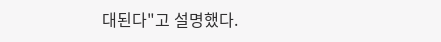대된다"고 설명했다.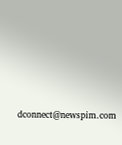dconnect@newspim.com